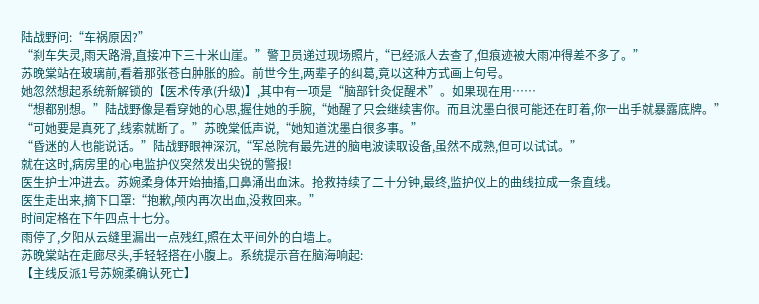陆战野问:“车祸原因?”
“刹车失灵,雨天路滑,直接冲下三十米山崖。”警卫员递过现场照片,“已经派人去查了,但痕迹被大雨冲得差不多了。”
苏晚棠站在玻璃前,看着那张苍白肿胀的脸。前世今生,两辈子的纠葛,竟以这种方式画上句号。
她忽然想起系统新解锁的【医术传承(升级)】,其中有一项是“脑部针灸促醒术”。如果现在用……
“想都别想。”陆战野像是看穿她的心思,握住她的手腕,“她醒了只会继续害你。而且沈墨白很可能还在盯着,你一出手就暴露底牌。”
“可她要是真死了,线索就断了。”苏晚棠低声说,“她知道沈墨白很多事。”
“昏迷的人也能说话。”陆战野眼神深沉,“军总院有最先进的脑电波读取设备,虽然不成熟,但可以试试。”
就在这时,病房里的心电监护仪突然发出尖锐的警报!
医生护士冲进去。苏婉柔身体开始抽搐,口鼻涌出血沫。抢救持续了二十分钟,最终,监护仪上的曲线拉成一条直线。
医生走出来,摘下口罩:“抱歉,颅内再次出血,没救回来。”
时间定格在下午四点十七分。
雨停了,夕阳从云缝里漏出一点残红,照在太平间外的白墙上。
苏晚棠站在走廊尽头,手轻轻搭在小腹上。系统提示音在脑海响起:
【主线反派1号苏婉柔确认死亡】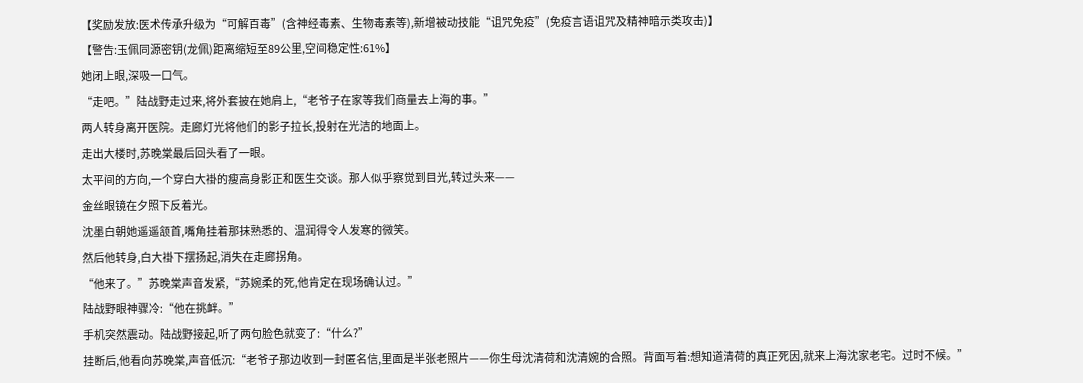【奖励发放:医术传承升级为“可解百毒”(含神经毒素、生物毒素等),新增被动技能“诅咒免疫”(免疫言语诅咒及精神暗示类攻击)】
【警告:玉佩同源密钥(龙佩)距离缩短至89公里,空间稳定性:61%】
她闭上眼,深吸一口气。
“走吧。”陆战野走过来,将外套披在她肩上,“老爷子在家等我们商量去上海的事。”
两人转身离开医院。走廊灯光将他们的影子拉长,投射在光洁的地面上。
走出大楼时,苏晚棠最后回头看了一眼。
太平间的方向,一个穿白大褂的瘦高身影正和医生交谈。那人似乎察觉到目光,转过头来——
金丝眼镜在夕照下反着光。
沈墨白朝她遥遥颔首,嘴角挂着那抹熟悉的、温润得令人发寒的微笑。
然后他转身,白大褂下摆扬起,消失在走廊拐角。
“他来了。”苏晚棠声音发紧,“苏婉柔的死,他肯定在现场确认过。”
陆战野眼神骤冷:“他在挑衅。”
手机突然震动。陆战野接起,听了两句脸色就变了:“什么?”
挂断后,他看向苏晚棠,声音低沉:“老爷子那边收到一封匿名信,里面是半张老照片——你生母沈清荷和沈清婉的合照。背面写着:想知道清荷的真正死因,就来上海沈家老宅。过时不候。”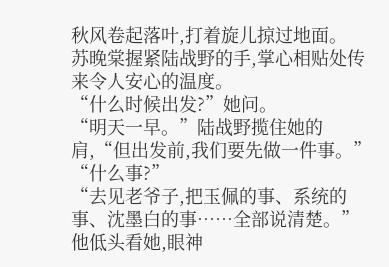秋风卷起落叶,打着旋儿掠过地面。
苏晚棠握紧陆战野的手,掌心相贴处传来令人安心的温度。
“什么时候出发?”她问。
“明天一早。”陆战野揽住她的肩,“但出发前,我们要先做一件事。”
“什么事?”
“去见老爷子,把玉佩的事、系统的事、沈墨白的事……全部说清楚。”他低头看她,眼神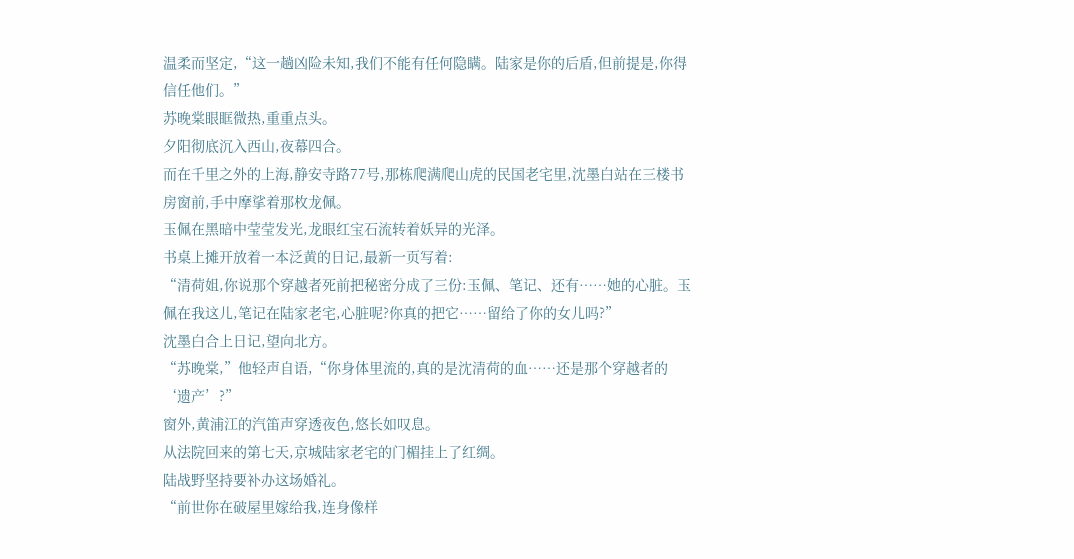温柔而坚定,“这一趟凶险未知,我们不能有任何隐瞒。陆家是你的后盾,但前提是,你得信任他们。”
苏晚棠眼眶微热,重重点头。
夕阳彻底沉入西山,夜幕四合。
而在千里之外的上海,静安寺路77号,那栋爬满爬山虎的民国老宅里,沈墨白站在三楼书房窗前,手中摩挲着那枚龙佩。
玉佩在黑暗中莹莹发光,龙眼红宝石流转着妖异的光泽。
书桌上摊开放着一本泛黄的日记,最新一页写着:
“清荷姐,你说那个穿越者死前把秘密分成了三份:玉佩、笔记、还有……她的心脏。玉佩在我这儿,笔记在陆家老宅,心脏呢?你真的把它……留给了你的女儿吗?”
沈墨白合上日记,望向北方。
“苏晚棠,”他轻声自语,“你身体里流的,真的是沈清荷的血……还是那个穿越者的‘遗产’?”
窗外,黄浦江的汽笛声穿透夜色,悠长如叹息。
从法院回来的第七天,京城陆家老宅的门楣挂上了红绸。
陆战野坚持要补办这场婚礼。
“前世你在破屋里嫁给我,连身像样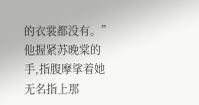的衣裳都没有。”他握紧苏晚棠的手,指腹摩挲着她无名指上那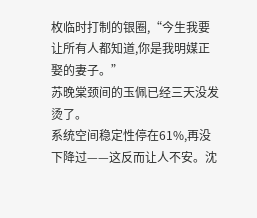枚临时打制的银圈,“今生我要让所有人都知道,你是我明媒正娶的妻子。”
苏晚棠颈间的玉佩已经三天没发烫了。
系统空间稳定性停在61%,再没下降过——这反而让人不安。沈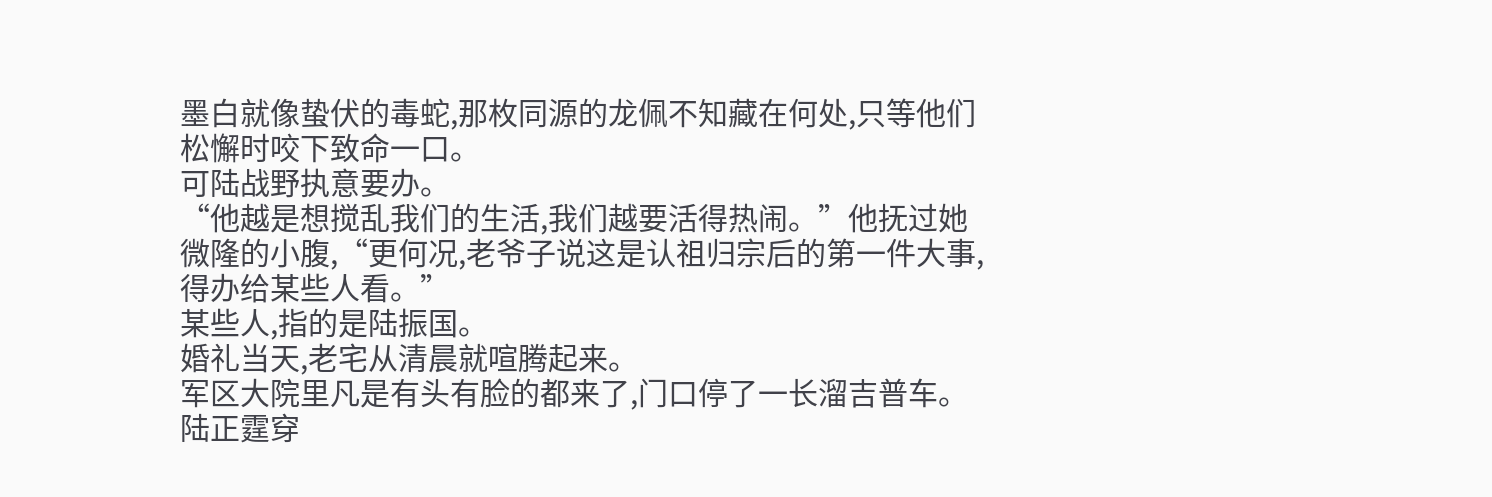墨白就像蛰伏的毒蛇,那枚同源的龙佩不知藏在何处,只等他们松懈时咬下致命一口。
可陆战野执意要办。
“他越是想搅乱我们的生活,我们越要活得热闹。”他抚过她微隆的小腹,“更何况,老爷子说这是认祖归宗后的第一件大事,得办给某些人看。”
某些人,指的是陆振国。
婚礼当天,老宅从清晨就喧腾起来。
军区大院里凡是有头有脸的都来了,门口停了一长溜吉普车。陆正霆穿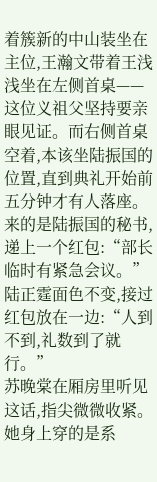着簇新的中山装坐在主位,王瀚文带着王浅浅坐在左侧首桌——这位义祖父坚持要亲眼见证。而右侧首桌空着,本该坐陆振国的位置,直到典礼开始前五分钟才有人落座。
来的是陆振国的秘书,递上一个红包:“部长临时有紧急会议。”
陆正霆面色不变,接过红包放在一边:“人到不到,礼数到了就行。”
苏晚棠在厢房里听见这话,指尖微微收紧。
她身上穿的是系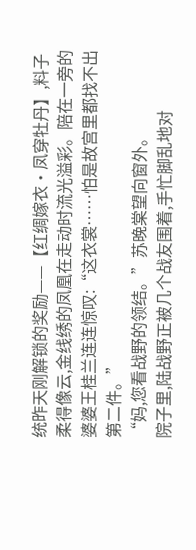统昨天刚解锁的奖励——【红绸嫁衣·凤穿牡丹】,料子柔得像云,金线绣的凤凰在走动时流光溢彩。陪在一旁的婆婆王桂兰连连惊叹:“这衣裳……怕是故宫里都找不出第二件。”
“妈,您看战野的领结。”苏晚棠望向窗外。
院子里,陆战野正被几个战友围着,手忙脚乱地对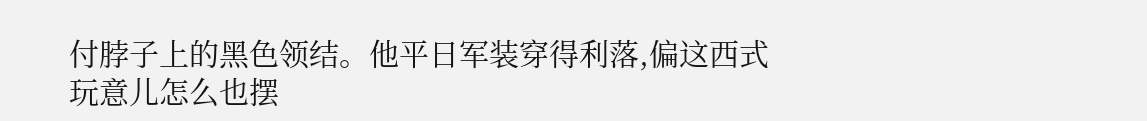付脖子上的黑色领结。他平日军装穿得利落,偏这西式玩意儿怎么也摆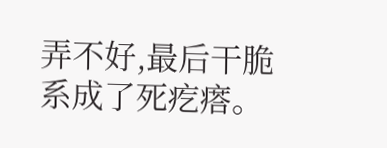弄不好,最后干脆系成了死疙瘩。